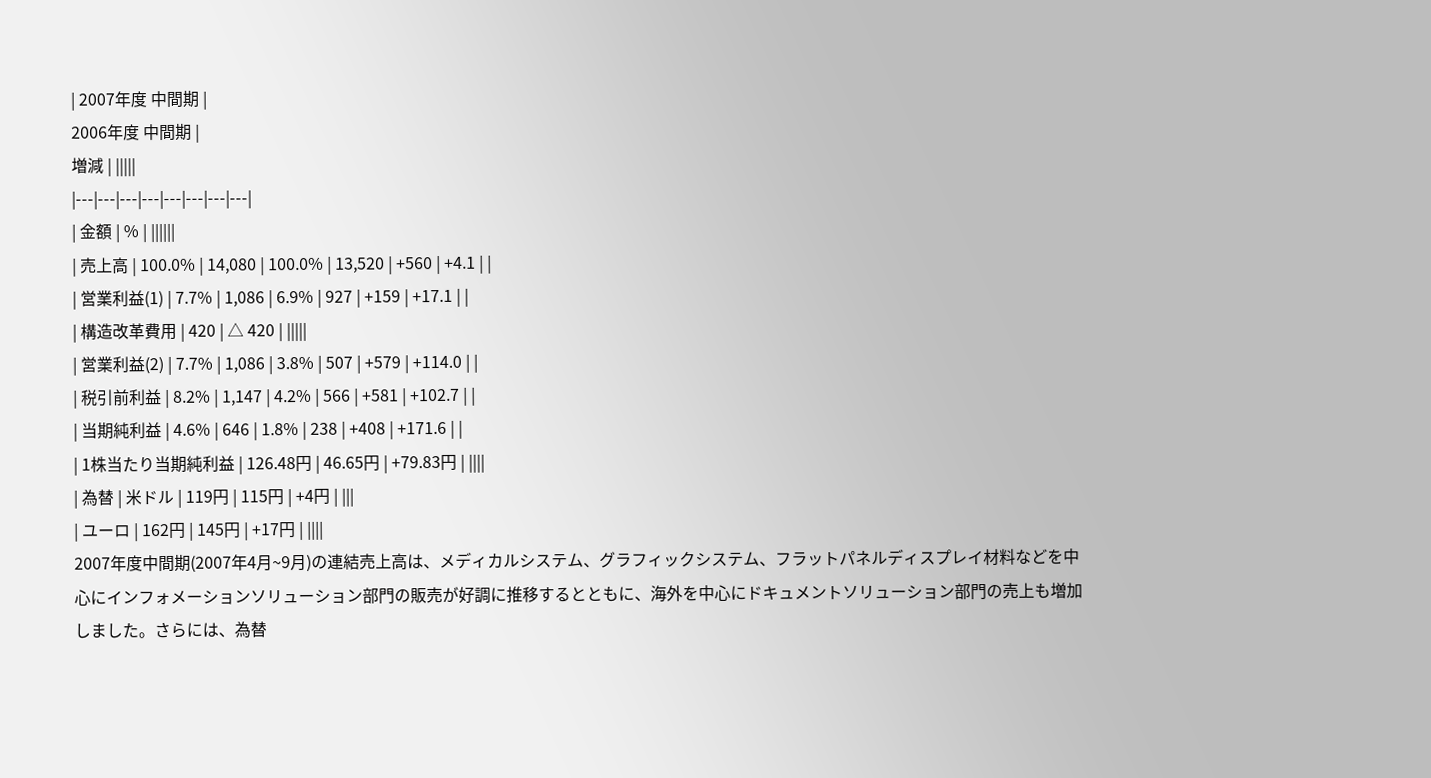| 2007年度 中間期 |
2006年度 中間期 |
増減 | |||||
|---|---|---|---|---|---|---|---|
| 金額 | % | ||||||
| 売上高 | 100.0% | 14,080 | 100.0% | 13,520 | +560 | +4.1 | |
| 営業利益(1) | 7.7% | 1,086 | 6.9% | 927 | +159 | +17.1 | |
| 構造改革費用 | 420 | △ 420 | |||||
| 営業利益(2) | 7.7% | 1,086 | 3.8% | 507 | +579 | +114.0 | |
| 税引前利益 | 8.2% | 1,147 | 4.2% | 566 | +581 | +102.7 | |
| 当期純利益 | 4.6% | 646 | 1.8% | 238 | +408 | +171.6 | |
| 1株当たり当期純利益 | 126.48円 | 46.65円 | +79.83円 | ||||
| 為替 | 米ドル | 119円 | 115円 | +4円 | |||
| ユーロ | 162円 | 145円 | +17円 | ||||
2007年度中間期(2007年4月~9月)の連結売上高は、メディカルシステム、グラフィックシステム、フラットパネルディスプレイ材料などを中心にインフォメーションソリューション部門の販売が好調に推移するとともに、海外を中心にドキュメントソリューション部門の売上も増加しました。さらには、為替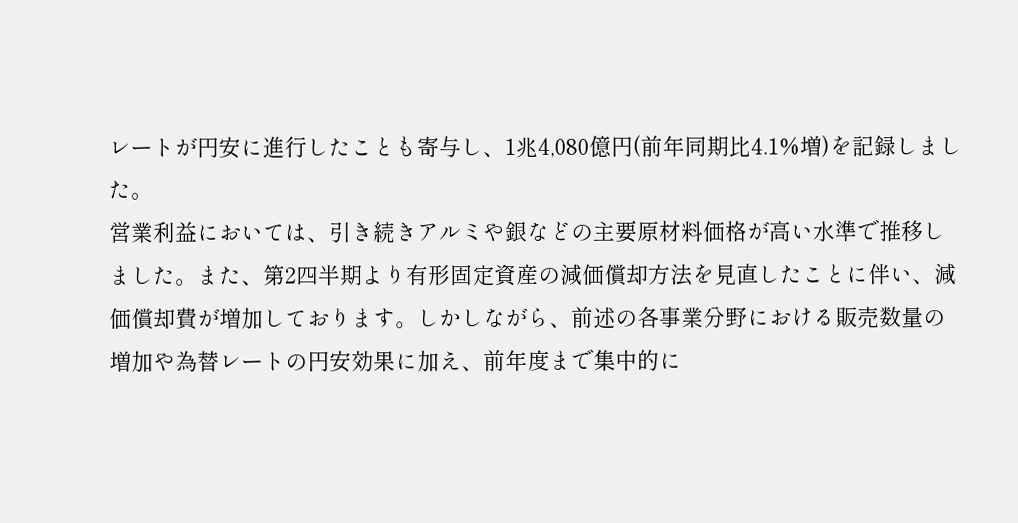レートが円安に進行したことも寄与し、1兆4,080億円(前年同期比4.1%増)を記録しました。
営業利益においては、引き続きアルミや銀などの主要原材料価格が高い水準で推移しました。また、第2四半期より有形固定資産の減価償却方法を見直したことに伴い、減価償却費が増加しております。しかしながら、前述の各事業分野における販売数量の増加や為替レートの円安効果に加え、前年度まで集中的に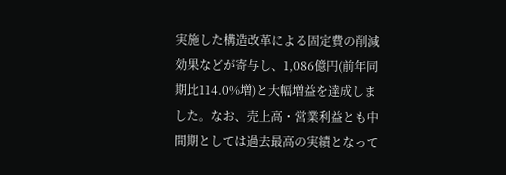実施した構造改革による固定費の削減効果などが寄与し、1,086億円(前年同期比114.0%増)と大幅増益を達成しました。なお、売上高・営業利益とも中間期としては過去最高の実績となって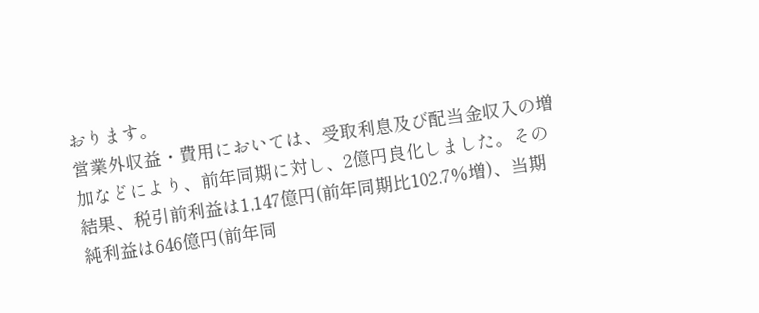おります。
営業外収益・費用においては、受取利息及び配当金収入の増加などにより、前年同期に対し、2億円良化しました。その結果、税引前利益は1,147億円(前年同期比102.7%増)、当期純利益は646億円(前年同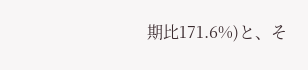期比171.6%)と、そ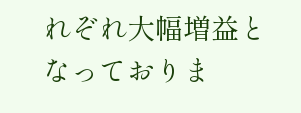れぞれ大幅増益となっておりま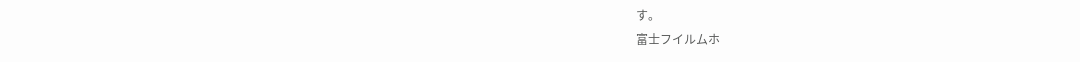す。
富士フイルムホ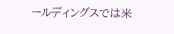ールディングスでは米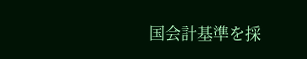国会計基準を採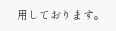用しております。